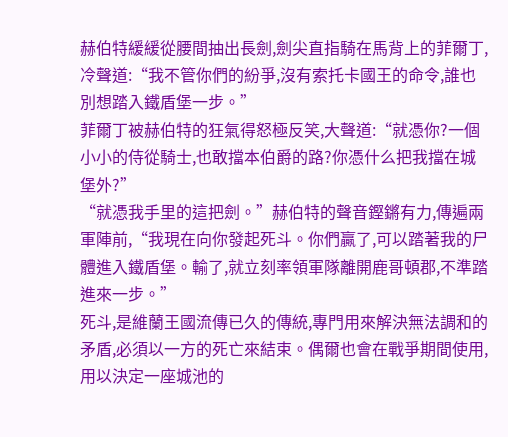赫伯特緩緩從腰間抽出長劍,劍尖直指騎在馬背上的菲爾丁,冷聲道:“我不管你們的紛爭,沒有索托卡國王的命令,誰也別想踏入鐵盾堡一步。”
菲爾丁被赫伯特的狂氣得怒極反笑,大聲道:“就憑你?一個小小的侍從騎士,也敢擋本伯爵的路?你憑什么把我擋在城堡外?”
“就憑我手里的這把劍。”赫伯特的聲音鏗鏘有力,傳遍兩軍陣前,“我現在向你發起死斗。你們贏了,可以踏著我的尸體進入鐵盾堡。輸了,就立刻率領軍隊離開鹿哥頓郡,不準踏進來一步。”
死斗,是維蘭王國流傳已久的傳統,專門用來解決無法調和的矛盾,必須以一方的死亡來結束。偶爾也會在戰爭期間使用,用以決定一座城池的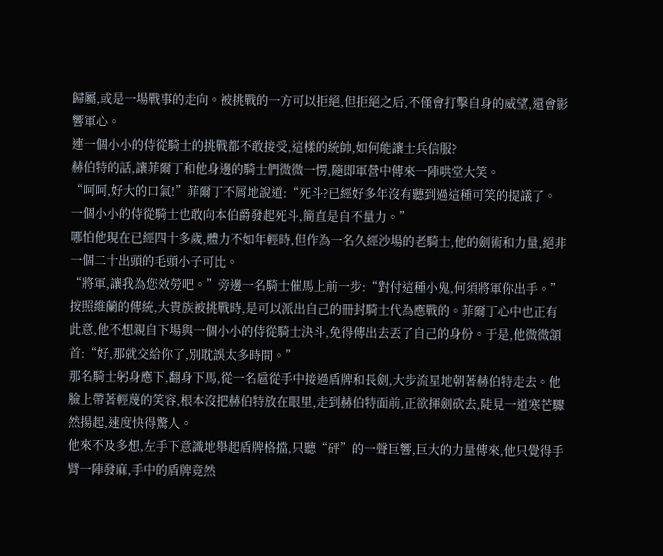歸屬,或是一場戰事的走向。被挑戰的一方可以拒絕,但拒絕之后,不僅會打擊自身的威望,還會影響軍心。
連一個小小的侍從騎士的挑戰都不敢接受,這樣的統帥,如何能讓士兵信服?
赫伯特的話,讓菲爾丁和他身邊的騎士們微微一愣,隨即軍營中傳來一陣哄堂大笑。
“呵呵,好大的口氣!”菲爾丁不屑地說道:“死斗?已經好多年沒有聽到過這種可笑的提議了。一個小小的侍從騎士也敢向本伯爵發起死斗,簡直是自不量力。”
哪怕他現在已經四十多歲,體力不如年輕時,但作為一名久經沙場的老騎士,他的劍術和力量,絕非一個二十出頭的毛頭小子可比。
“將軍,讓我為您效勞吧。”旁邊一名騎士催馬上前一步:“對付這種小鬼,何須將軍你出手。”
按照維蘭的傳統,大貴族被挑戰時,是可以派出自己的冊封騎士代為應戰的。菲爾丁心中也正有此意,他不想親自下場與一個小小的侍從騎士決斗,免得傳出去丟了自己的身份。于是,他微微頷首:“好,那就交給你了,別耽誤太多時間。”
那名騎士躬身應下,翻身下馬,從一名扈從手中接過盾牌和長劍,大步流星地朝著赫伯特走去。他臉上帶著輕蔑的笑容,根本沒把赫伯特放在眼里,走到赫伯特面前,正欲揮劍砍去,陡見一道寒芒驟然揚起,速度快得驚人。
他來不及多想,左手下意識地舉起盾牌格擋,只聽“砰”的一聲巨響,巨大的力量傳來,他只覺得手臂一陣發麻,手中的盾牌竟然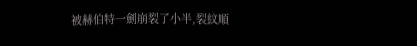被赫伯特一劍崩裂了小半,裂紋順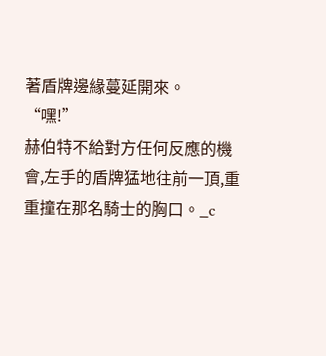著盾牌邊緣蔓延開來。
“嘿!”
赫伯特不給對方任何反應的機會,左手的盾牌猛地往前一頂,重重撞在那名騎士的胸口。_c